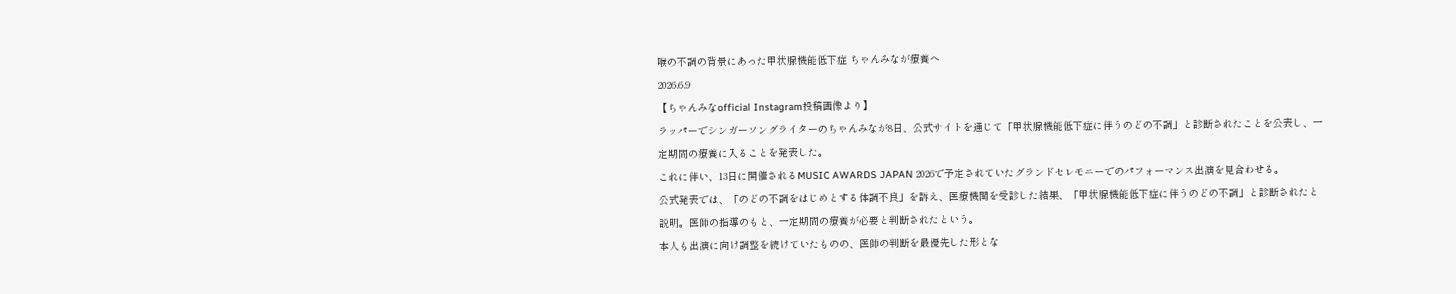喉の不調の背景にあった甲状腺機能低下症 ちゃんみなが療養へ
2026.6.9
【ちゃんみなofficial Instagram投稿画像より】
ラッパーでシンガーソングライターのちゃんみなが8日、公式サイトを通じて「甲状腺機能低下症に伴うのどの不調」と診断されたことを公表し、一定期間の療養に入ることを発表した。
これに伴い、13日に開催されるMUSIC AWARDS JAPAN 2026で予定されていたグランドセレモニーでのパフォーマンス出演を見合わせる。
公式発表では、「のどの不調をはじめとする体調不良」を訴え、医療機関を受診した結果、「甲状腺機能低下症に伴うのどの不調」と診断されたと説明。医師の指導のもと、一定期間の療養が必要と判断されたという。
本人も出演に向け調整を続けていたものの、医師の判断を最優先した形とな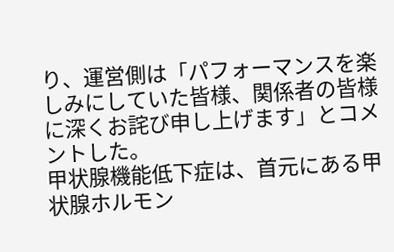り、運営側は「パフォーマンスを楽しみにしていた皆様、関係者の皆様に深くお詫び申し上げます」とコメントした。
甲状腺機能低下症は、首元にある甲状腺ホルモン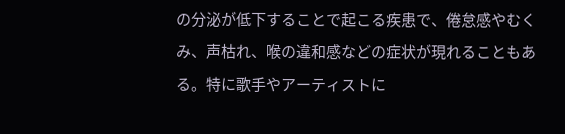の分泌が低下することで起こる疾患で、倦怠感やむくみ、声枯れ、喉の違和感などの症状が現れることもある。特に歌手やアーティストに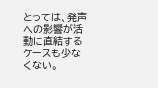とっては、発声への影響が活動に直結するケースも少なくない。